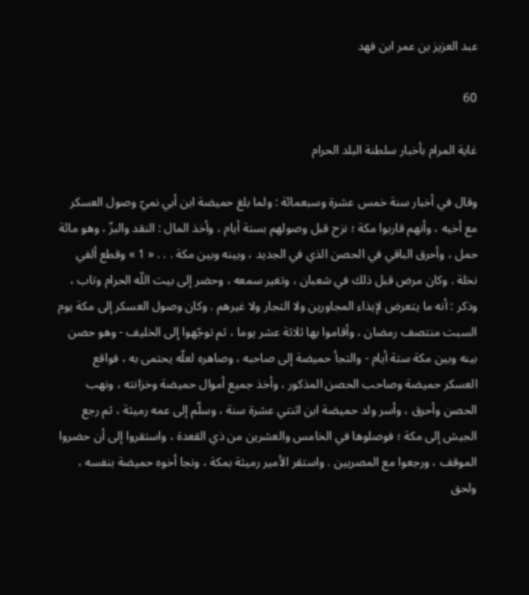عبد العزيز بن عمر ابن فهد

60

غاية المرام بأخبار سلطنة البلد الحرام

وقال في أخبار سنة خمس عشرة وسبعمائة : ولما بلغ حميضة ابن أبي نميّ وصول العسكر مع أخيه ، وأنهم قاربوا مكة ؛ نزح قبل وصولهم بستة أيام ، وأخذ المال : النقد والبزّ ، وهو مائة حمل ، وأحرق الباقي في الحصن الذي في الجديد ، وبينه وبين مكة . . . « 1 » وقطع ألفي نخلة . وكان مرض قبل ذلك في شعبان ، وتغير سمعه ، وحضر إلى بيت اللّه الحرام وتاب ، وذكر : أنه ما يتعرض لإيذاء المجاورين ولا التجار ولا غيرهم . وكان وصول العسكر إلى مكة يوم السبت منتصف رمضان ، وأقاموا بها ثلاثة عشر يوما ، ثم توجّهوا إلى الخليف - وهو حصن بينه وبين مكة ستة أيام - والتجأ حميضة إلى صاحبه ، وصاهره لعلّه يحتمى به ، فواقع العسكر حميضة وصاحب الحصن المذكور ، وأخذ جميع أموال حميضة وخزانته ، ونهب الحصن وأحرق ، وأسر ولد حميضة ابن اثنتي عشرة سنة ، وسلّم إلى عمه رميثة ، ثم رجع الجيش إلى مكة ؛ فوصلوها في الخامس والعشرين من ذي القعدة ، واستقروا إلى أن حضروا الموقف ، ورجعوا مع المصريين . واستقر الأمير رميثة بمكة ، ونجا أخوه حميضة بنفسه ، ولحق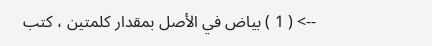--> ( 1 ) بياض في الأصل بمقدار كلمتين ، كتب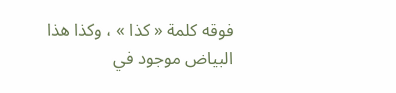فوقه كلمة « كذا » ، وكذا هذا البياض موجود في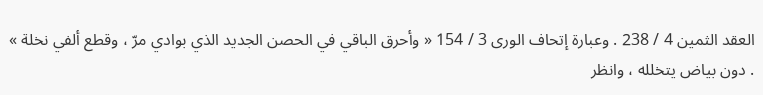العقد الثمين 4 / 238 . وعبارة إتحاف الورى 3 / 154 « وأحرق الباقي في الحصن الجديد الذي بوادي مرّ ، وقطع ألفي نخلة » . دون بياض يتخلله ، وانظر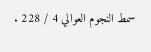سمط النجوم العوالي 4 / 228 .